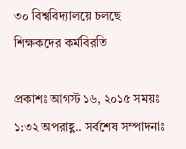৩০ বিশ্ববিদ্যালয়ে চলছে শিক্ষকদের কর্মবিরতি

প্রকাশঃ আগস্ট ১৬, ২০১৫ সময়ঃ ১:৩২ অপরাহ্ণ.. সর্বশেষ সম্পাদনাঃ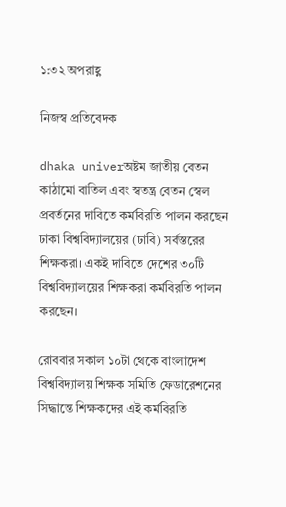১:৩২ অপরাহ্ণ

নিজস্ব প্রতিবেদক

dhaka univerঅষ্টম জাতীয় বেতন কাঠামো বাতিল এবং স্বতন্ত্র বেতন স্বেল প্রবর্তনের দাবিতে কর্মবিরতি পালন করছেন ঢাকা বিশ্ববিদ্যালয়ের (ঢাবি) সর্বস্তরের শিক্ষকরা। একই দাবিতে দেশের ৩০টি বিশ্ববিদ্যালয়ের শিক্ষকরা কর্মবিরতি পালন করছেন।

রোববার সকাল ১০টা থেকে বাংলাদেশ বিশ্ববিদ্যালয় শিক্ষক সমিতি ফেডারেশনের সিদ্ধান্তে শিক্ষকদের এই কর্মবিরতি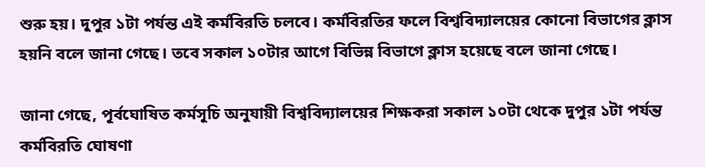শুরু হয়। দুপুর ১টা পর্যন্ত এই কর্মবিরতি চলবে। কর্মবিরতির ফলে বিশ্ববিদ্যালয়ের কোনো বিভাগের ক্লাস হয়নি বলে জানা গেছে। তবে সকাল ১০টার আগে বিভিন্ন বিভাগে ক্লাস হয়েছে বলে জানা গেছে।

জানা গেছে, পূর্বঘোষিত কর্মসূচি অনুযায়ী বিশ্ববিদ্যালয়ের শিক্ষকরা সকাল ১০টা থেকে দুপুর ১টা পর্যন্ত কর্মবিরতি ঘোষণা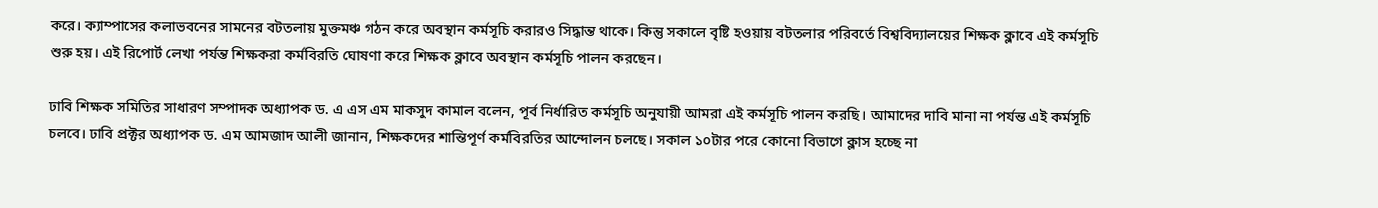করে। ক্যাম্পাসের কলাভবনের সামনের বটতলায় মুক্তমঞ্চ গঠন করে অবস্থান কর্মসূচি করারও সিদ্ধান্ত থাকে। কিন্তু সকালে বৃষ্টি হওয়ায় বটতলার পরিবর্তে বিশ্ববিদ্যালয়ের শিক্ষক ক্লাবে এই কর্মসূচি শুরু হয়। এই রিপোর্ট লেখা পর্যন্ত শিক্ষকরা কর্মবিরতি ঘোষণা করে শিক্ষক ক্লাবে অবস্থান কর্মসূচি পালন করছেন।

ঢাবি শিক্ষক সমিতির সাধারণ সম্পাদক অধ্যাপক ড. এ এস এম মাকসুদ কামাল বলেন, পূর্ব নির্ধারিত কর্মসূচি অনুযায়ী আমরা এই কর্মসূচি পালন করছি। আমাদের দাবি মানা না পর্যন্ত এই কর্মসূচি চলবে। ঢাবি প্রক্টর অধ্যাপক ড. এম আমজাদ আলী জানান, শিক্ষকদের শান্তিপূর্ণ কর্মবিরতির আন্দোলন চলছে। সকাল ১০টার পরে কোনো বিভাগে ক্লাস হচ্ছে না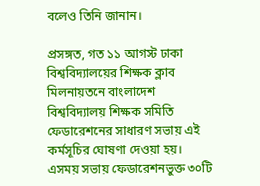বলেও তিনি জানান।

প্রসঙ্গত, গত ১১ আগস্ট ঢাকা বিশ্ববিদ্যালয়ের শিক্ষক ক্লাব মিলনায়তনে বাংলাদেশ বিশ্ববিদ্যালয় শিক্ষক সমিতি ফেডারেশনের সাধারণ সভায় এই কর্মসূচির ঘোষণা দেওয়া হয়। এসময় সভায় ফেডারেশনভুক্ত ৩০টি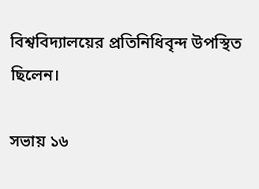বিশ্ববিদ্যালয়ের প্রতিনিধিবৃন্দ উপস্থিত ছিলেন।

সভায় ১৬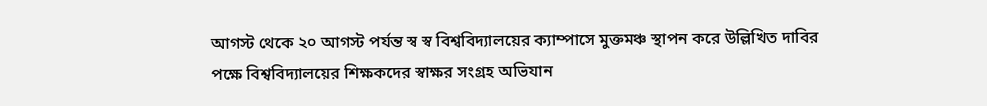আগস্ট থেকে ২০ আগস্ট পর্যন্ত স্ব স্ব বিশ্ববিদ্যালয়ের ক্যাম্পাসে মুক্তমঞ্চ স্থাপন করে উল্লিখিত দাবির পক্ষে বিশ্ববিদ্যালয়ের শিক্ষকদের স্বাক্ষর সংগ্রহ অভিযান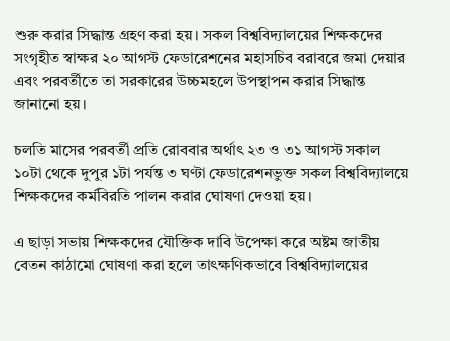শুরু করার সিদ্ধান্ত গ্রহণ করা হয়। সকল বিশ্ববিদ্যালয়ের শিক্ষকদের সংগৃহীত স্বাক্ষর ২০ আগস্ট ফেডারেশনের মহাসচিব বরাবরে জমা দেয়ার এবং পরবর্তীতে তা সরকারের উচ্চমহলে উপস্থাপন করার সিদ্ধান্ত জানানো হয়।

চলতি মাসের পরবর্তী প্রতি রোববার অর্থাৎ ২৩ ও ৩১ আগস্ট সকাল ১০টা থেকে দুপুর ১টা পর্যন্ত ৩ ঘণ্টা ফেডারেশনভুক্ত সকল বিশ্ববিদ্যালয়ে শিক্ষকদের কর্মবিরতি পালন করার ঘোষণা দেওয়া হয়।

এ ছাড়া সভায় শিক্ষকদের যৌক্তিক দাবি উপেক্ষা করে অষ্টম জাতীয় বেতন কাঠামো ঘোষণা করা হলে তাৎক্ষণিকভাবে বিশ্ববিদ্যালয়ের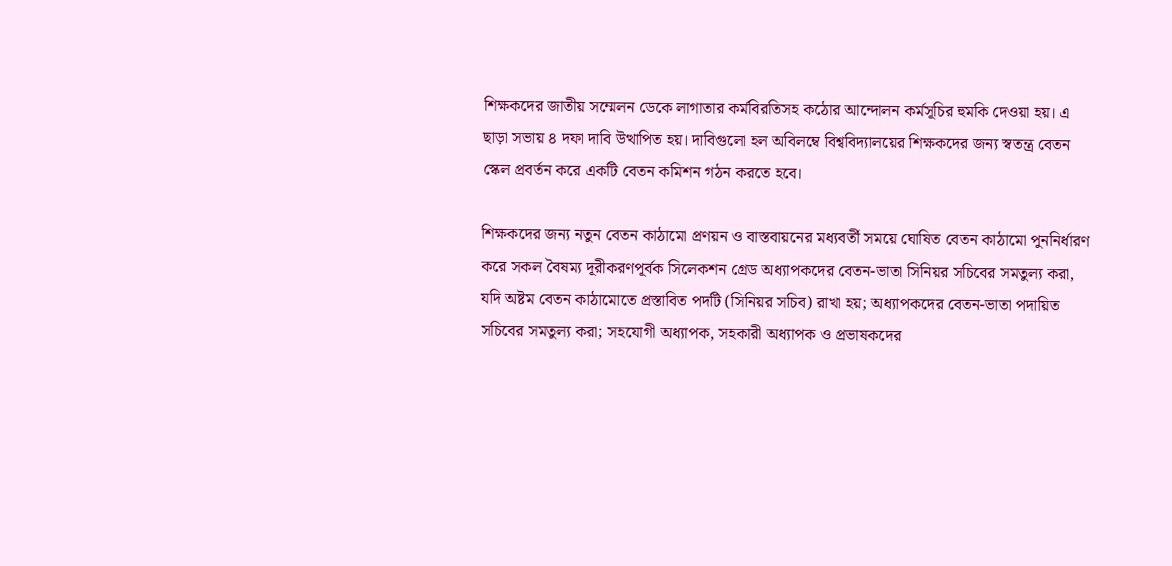শিক্ষকদের জাতীয় সম্মেলন ডেকে লাগাতার কর্মবিরতিসহ কঠোর আন্দোলন কর্মসূচির হুমকি দেওয়া হয়। এ ছাড়া সভায় ৪ দফা দাবি উত্থাপিত হয়। দাবিগুলো হল অবিলম্বে বিশ্ববিদ্যালয়ের শিক্ষকদের জন্য স্বতন্ত্র বেতন স্কেল প্রবর্তন করে একটি বেতন কমিশন গঠন করতে হবে।

শিক্ষকদের জন্য নতুন বেতন কাঠামো প্রণয়ন ও বাস্তবায়নের মধ্যবর্তী সময়ে ঘোষিত বেতন কাঠামো পুননির্ধারণ করে সকল বৈষম্য দূরীকরণপূর্বক সিলেকশন গ্রেড অধ্যাপকদের বেতন-ভাতা সিনিয়র সচিবের সমতুল্য করা, যদি অষ্টম বেতন কাঠামোতে প্রস্তাবিত পদটি (সিনিয়র সচিব) রাখা হয়; অধ্যাপকদের বেতন-ভাতা পদায়িত সচিবের সমতুল্য করা; সহযোগী অধ্যাপক, সহকারী অধ্যাপক ও প্রভাষকদের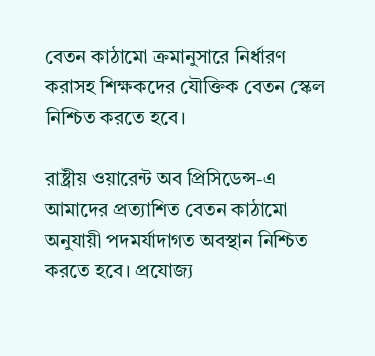বেতন কাঠামো ক্রমানুসারে নির্ধারণ করাসহ শিক্ষকদের যৌক্তিক বেতন স্কেল নিশ্চিত করতে হবে।

রাষ্ট্রীয় ওয়ারেন্ট অব প্রিসিডেন্স-এ আমাদের প্রত্যাশিত বেতন কাঠামো অনুযায়ী পদমর্যাদাগত অবস্থান নিশ্চিত করতে হবে। প্রযোজ্য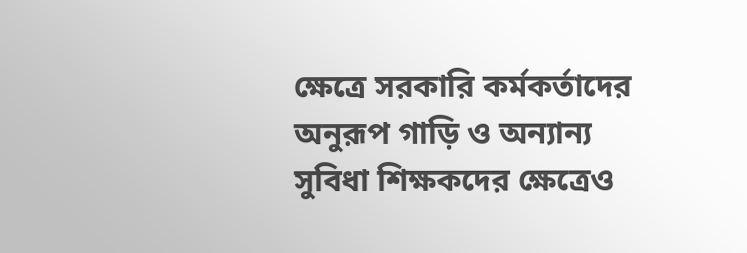ক্ষেত্রে সরকারি কর্মকর্তাদের অনুরূপ গাড়ি ও অন্যান্য সুবিধা শিক্ষকদের ক্ষেত্রেও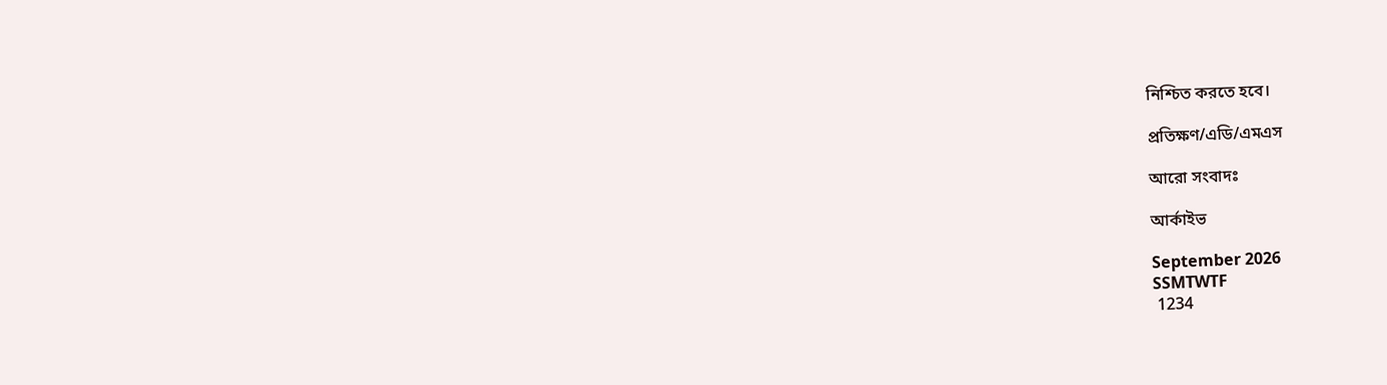নিশ্চিত করতে হবে।

প্রতিক্ষণ/এডি/এমএস

আরো সংবাদঃ

আর্কাইভ

September 2026
SSMTWTF
 1234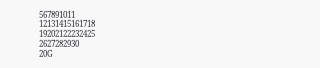567891011
12131415161718
19202122232425
2627282930
20G